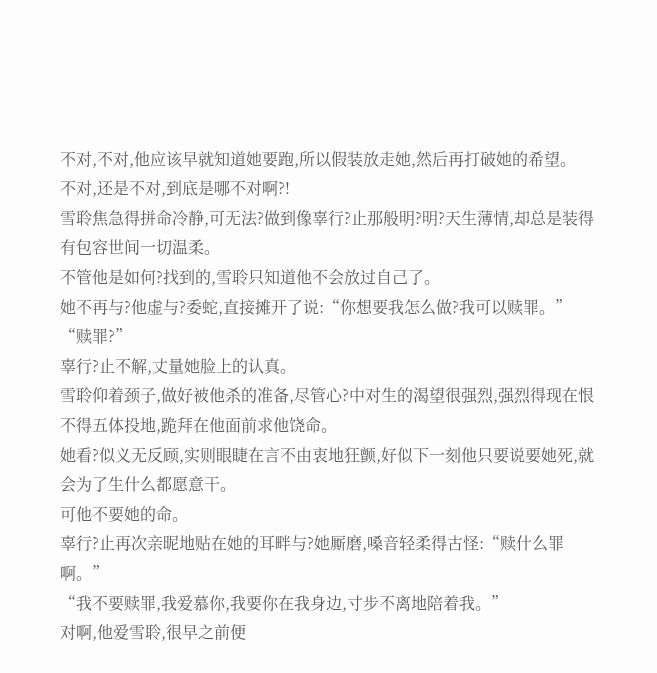不对,不对,他应该早就知道她要跑,所以假装放走她,然后再打破她的希望。
不对,还是不对,到底是哪不对啊?!
雪聆焦急得拼命冷静,可无法?做到像辜行?止那般明?明?天生薄情,却总是装得有包容世间一切温柔。
不管他是如何?找到的,雪聆只知道他不会放过自己了。
她不再与?他虚与?委蛇,直接摊开了说:“你想要我怎么做?我可以赎罪。”
“赎罪?”
辜行?止不解,丈量她脸上的认真。
雪聆仰着颈子,做好被他杀的准备,尽管心?中对生的渴望很强烈,强烈得现在恨不得五体投地,跪拜在他面前求他饶命。
她看?似义无反顾,实则眼睫在言不由衷地狂颤,好似下一刻他只要说要她死,就会为了生什么都愿意干。
可他不要她的命。
辜行?止再次亲昵地贴在她的耳畔与?她厮磨,嗓音轻柔得古怪:“赎什么罪啊。”
“我不要赎罪,我爱慕你,我要你在我身边,寸步不离地陪着我。”
对啊,他爱雪聆,很早之前便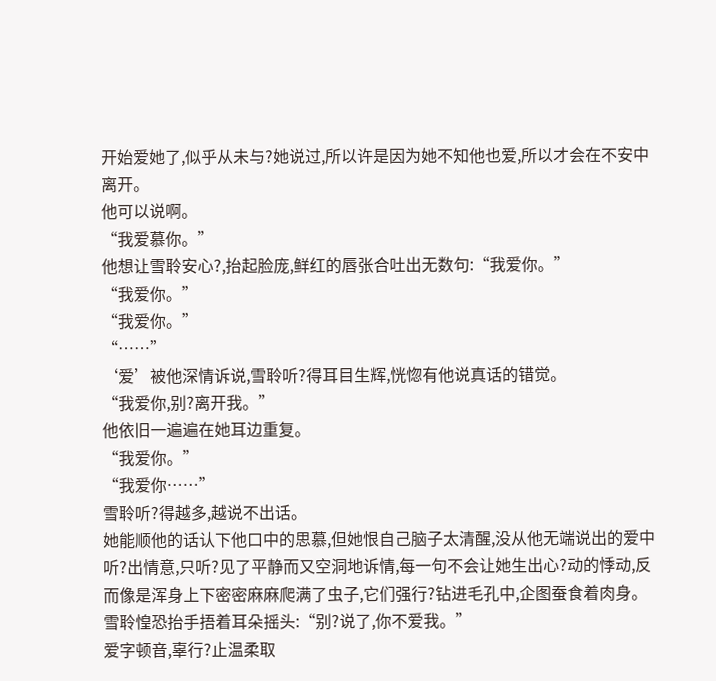开始爱她了,似乎从未与?她说过,所以许是因为她不知他也爱,所以才会在不安中离开。
他可以说啊。
“我爱慕你。”
他想让雪聆安心?,抬起脸庞,鲜红的唇张合吐出无数句:“我爱你。”
“我爱你。”
“我爱你。”
“……”
‘爱’被他深情诉说,雪聆听?得耳目生辉,恍惚有他说真话的错觉。
“我爱你,别?离开我。”
他依旧一遍遍在她耳边重复。
“我爱你。”
“我爱你……”
雪聆听?得越多,越说不出话。
她能顺他的话认下他口中的思慕,但她恨自己脑子太清醒,没从他无端说出的爱中听?出情意,只听?见了平静而又空洞地诉情,每一句不会让她生出心?动的悸动,反而像是浑身上下密密麻麻爬满了虫子,它们强行?钻进毛孔中,企图蚕食着肉身。
雪聆惶恐抬手捂着耳朵摇头:“别?说了,你不爱我。”
爱字顿音,辜行?止温柔取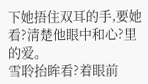下她捂住双耳的手,要她看?清楚他眼中和心?里的爱。
雪聆抬眸看?着眼前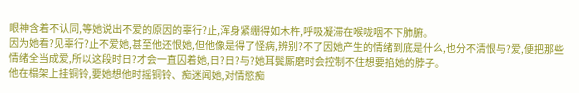眼神含着不认同,等她说出不爱的原因的辜行?止,浑身紧绷得如木杵,呼吸凝滞在喉咙咽不下肺腑。
因为她看?见辜行?止不爱她,甚至他还恨她,但他像是得了怪病,辨别?不了因她产生的情绪到底是什么,也分不清恨与?爱,便把那些情绪全当成爱,所以这段时日?才会一直囚着她,日?日?与?她耳鬓厮磨时会控制不住想要掐她的脖子。
他在榻架上挂铜铃,要她想他时摇铜铃、痴迷闻她,对情慾痴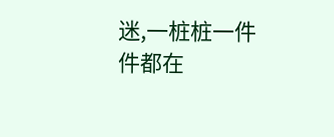迷,一桩桩一件件都在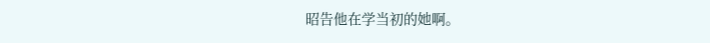昭告他在学当初的她啊。